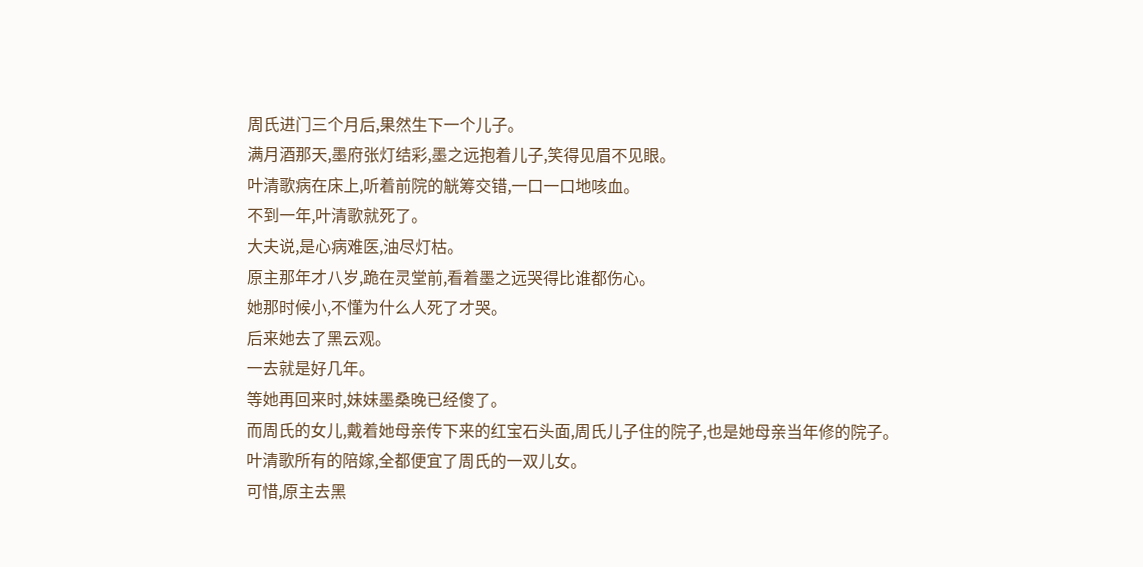周氏进门三个月后,果然生下一个儿子。
满月酒那天,墨府张灯结彩,墨之远抱着儿子,笑得见眉不见眼。
叶清歌病在床上,听着前院的觥筹交错,一口一口地咳血。
不到一年,叶清歌就死了。
大夫说,是心病难医,油尽灯枯。
原主那年才八岁,跪在灵堂前,看着墨之远哭得比谁都伤心。
她那时候小,不懂为什么人死了才哭。
后来她去了黑云观。
一去就是好几年。
等她再回来时,妹妹墨桑晚已经傻了。
而周氏的女儿,戴着她母亲传下来的红宝石头面,周氏儿子住的院子,也是她母亲当年修的院子。
叶清歌所有的陪嫁,全都便宜了周氏的一双儿女。
可惜,原主去黑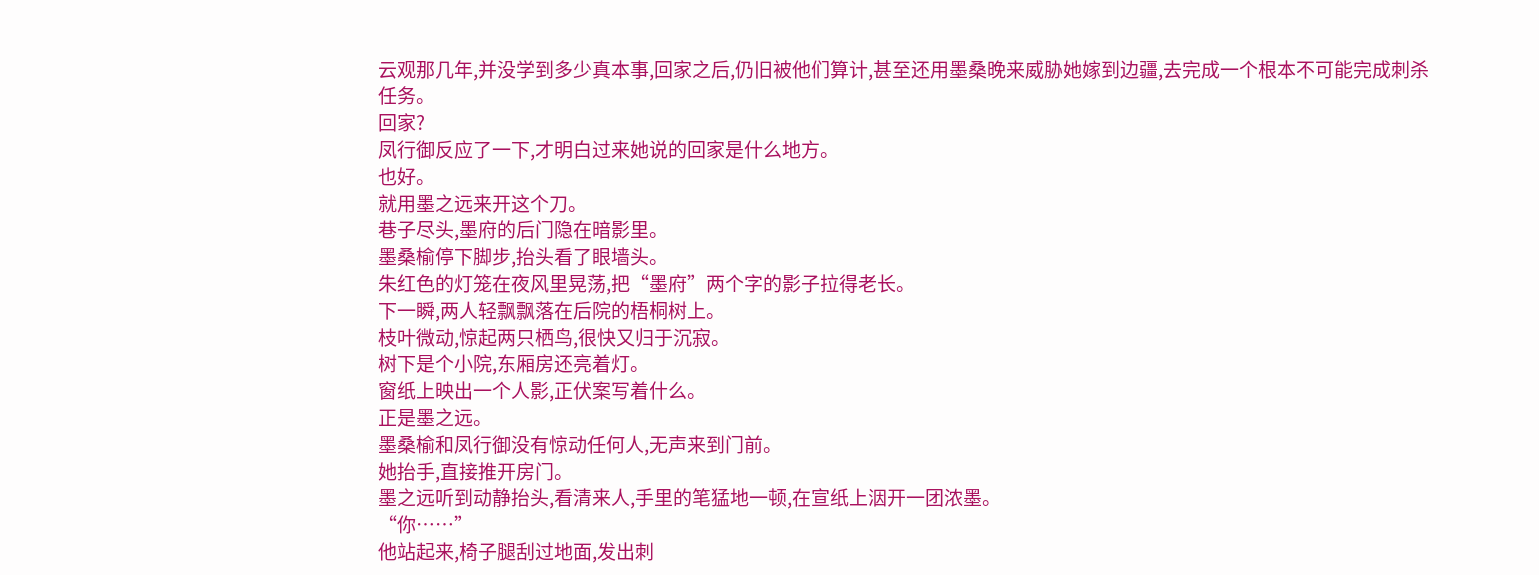云观那几年,并没学到多少真本事,回家之后,仍旧被他们算计,甚至还用墨桑晚来威胁她嫁到边疆,去完成一个根本不可能完成刺杀任务。
回家?
凤行御反应了一下,才明白过来她说的回家是什么地方。
也好。
就用墨之远来开这个刀。
巷子尽头,墨府的后门隐在暗影里。
墨桑榆停下脚步,抬头看了眼墙头。
朱红色的灯笼在夜风里晃荡,把“墨府”两个字的影子拉得老长。
下一瞬,两人轻飘飘落在后院的梧桐树上。
枝叶微动,惊起两只栖鸟,很快又归于沉寂。
树下是个小院,东厢房还亮着灯。
窗纸上映出一个人影,正伏案写着什么。
正是墨之远。
墨桑榆和凤行御没有惊动任何人,无声来到门前。
她抬手,直接推开房门。
墨之远听到动静抬头,看清来人,手里的笔猛地一顿,在宣纸上洇开一团浓墨。
“你……”
他站起来,椅子腿刮过地面,发出刺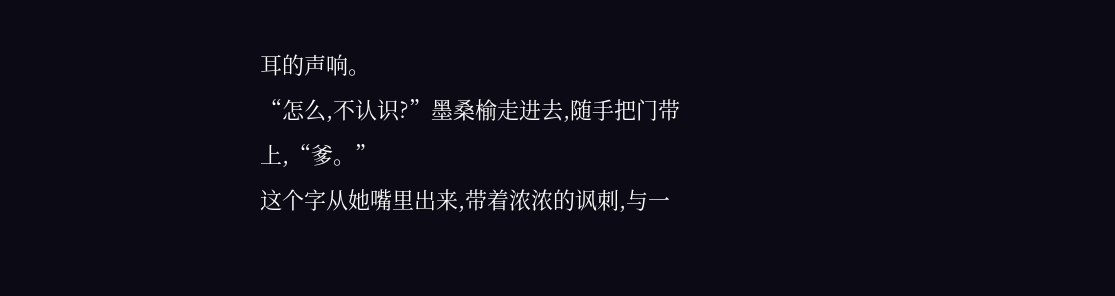耳的声响。
“怎么,不认识?”墨桑榆走进去,随手把门带上,“爹。”
这个字从她嘴里出来,带着浓浓的讽刺,与一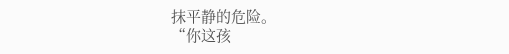抹平静的危险。
“你这孩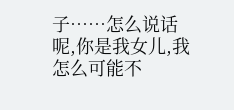子……怎么说话呢,你是我女儿,我怎么可能不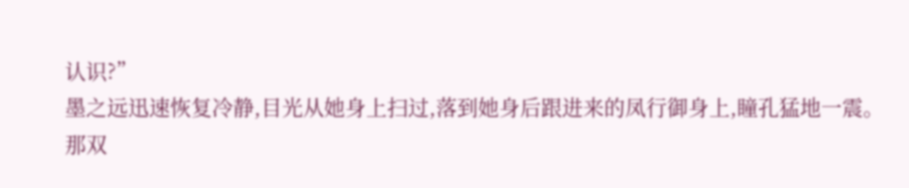认识?”
墨之远迅速恢复冷静,目光从她身上扫过,落到她身后跟进来的凤行御身上,瞳孔猛地一震。
那双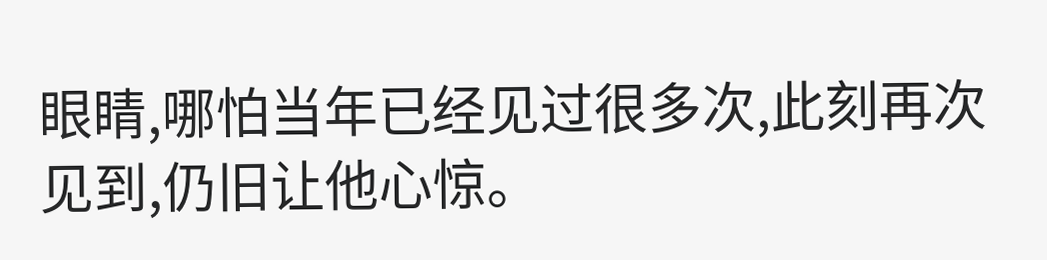眼睛,哪怕当年已经见过很多次,此刻再次见到,仍旧让他心惊。